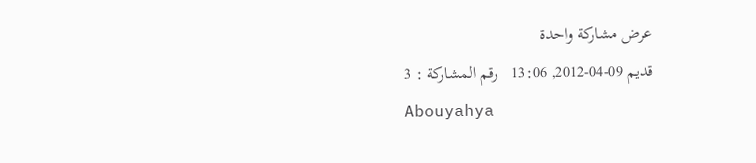عرض مشاركة واحدة
قديم 09-04-2012, 13:06   رقم المشاركة : 3
Abouyahya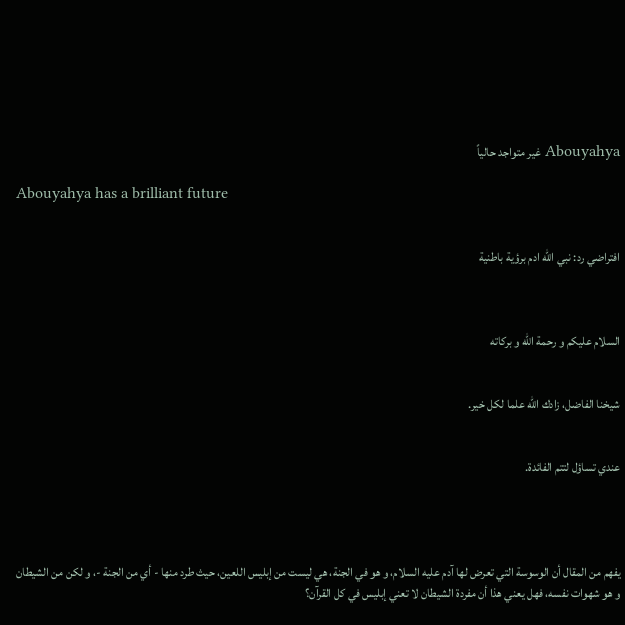Abouyahya غير متواجد حالياً

Abouyahya has a brilliant future


افتراضي رد: نبي الله ادم برؤية باطنية



السلام عليكم و رحمة الله و بركاته


شيخنا الفاضل، زادك الله علما لكل خير.


عندي تساؤل لتتم الفائدة.




يفهم من المقال أن الوسوسة التي تعرض لها آدم عليه السلام، و هو في الجنة، هي ليست من إبليس اللعين، حيث طرد منها - أي من الجنة -، و لكن من الشيطان و هو شهوات نفسه، فهل يعني هذا أن مفردة الشيطان لا تعني إبليس في كل القرآن؟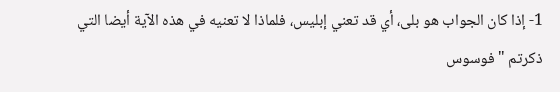1- إذا كان الجواب هو بلى، أي قد تعني إبليس، فلماذا لا تعنيه في هذه الآية أيضا التي ذكرتم " فوسوس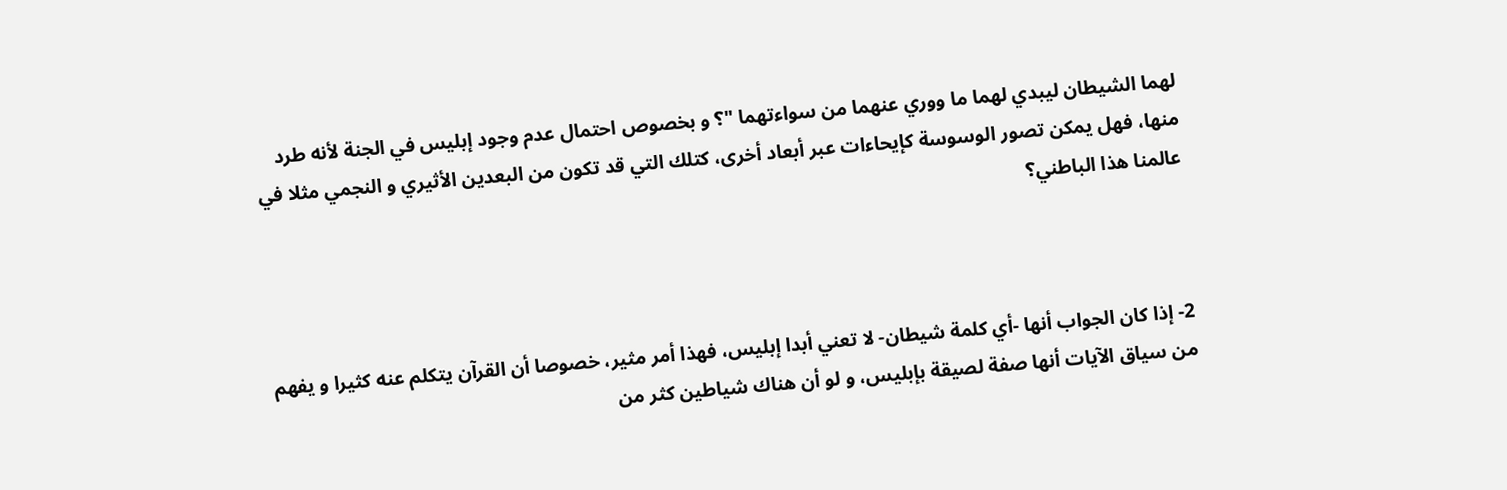لهما الشيطان ليبدي لهما ما ووري عنهما من سواءتهما "؟ و بخصوص احتمال عدم وجود إبليس في الجنة لأنه طرد منها، فهل يمكن تصور الوسوسة كإيحاءات عبر أبعاد أخرى، كتلك التي قد تكون من البعدين الأثيري و النجمي مثلا في عالمنا هذا الباطني؟



2- إذا كان الجواب أنها -أي كلمة شيطان- لا تعني أبدا إبليس، فهذا أمر مثير، خصوصا أن القرآن يتكلم عنه كثيرا و يفهم من سياق الآيات أنها صفة لصيقة بإبليس، و لو أن هناك شياطين كثر من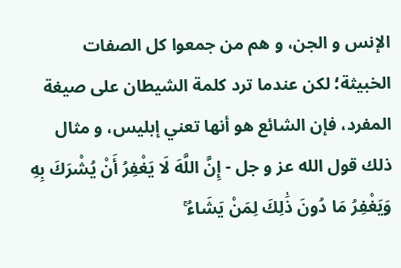الإنس و الجن، و هم من جمعوا كل الصفات الخبيثة؛ لكن عندما ترد كلمة الشيطان على صيغة المفرد، فإن الشائع هو أنها تعني إبليس، و مثال ذلك قول الله عز و جل - إِنَّ اللَّهَ لَا يَغْفِرُ أَنْ يُشْرَكَ بِهِ وَيَغْفِرُ مَا دُونَ ذَٰلِكَ لِمَنْ يَشَاءُ ۚ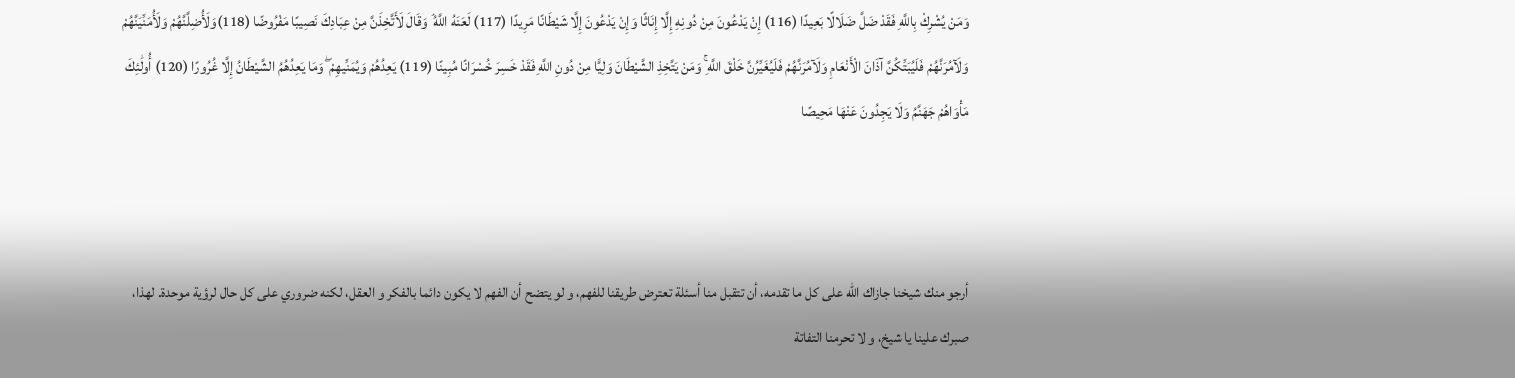وَمَنْ يُشْرِكْ بِاللَّهِ فَقَدْ ضَلَّ ضَلَالًا بَعِيدًا (116) إِنْ يَدْعُونَ مِنْ دُونِهِ إِلَّا إِنَاثًا وَإِنْ يَدْعُونَ إِلَّا شَيْطَانًا مَرِيدًا (117) لَعَنَهُ اللَّهُ ۘ وَقَالَ لَأَتَّخِذَنَّ مِنْ عِبَادِكَ نَصِيبًا مَفْرُوضًا (118)وَلَأُضِلَّنَّهُمْ وَلَأُمَنِّيَنَّهُمْ وَلَآمُرَنَّهُمْ فَلَيُبَتِّكُنَّ آذَانَ الْأَنْعَامِ وَلَآمُرَنَّهُمْ فَلَيُغَيِّرُنَّ خَلْقَ اللَّهِ ۚ وَمَنْ يَتَّخِذِ الشَّيْطَانَ وَلِيًّا مِنْ دُونِ اللَّهِ فَقَدْ خَسِرَ خُسْرَانًا مُبِينًا (119) يَعِدُهُمْ وَيُمَنِّيهِمْ ۖ وَمَا يَعِدُهُمُ الشَّيْطَانُ إِلَّا غُرُورًا (120) أُولَٰئِكَ مَأْوَاهُمْ جَهَنَّمُ وَلَا يَجِدُونَ عَنْهَا مَحِيصًا



أرجو منك شيخنا جازاك الله على كل ما تقدمه، أن تتقبل منا أسئلة تعترض طريقنا للفهم، و لو يتضح أن الفهم لا يكون دائما بالفكر و العقل، لكنه ضروري على كل حال لرؤية موحدة. لهذا، صبرك علينا يا شيخ، و لا تحرمنا التفاتة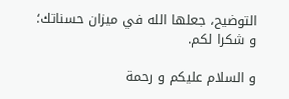التوضيح، جعلها الله في ميزان حسناتك؛ و شكرا لكم.

و السلام عليكم و رحمة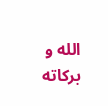الله و بركاته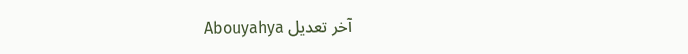آخر تعديل Abouyahya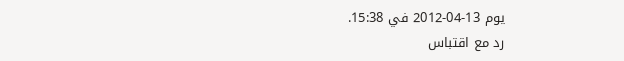يوم 13-04-2012 في 15:38.
رد مع اقتباس